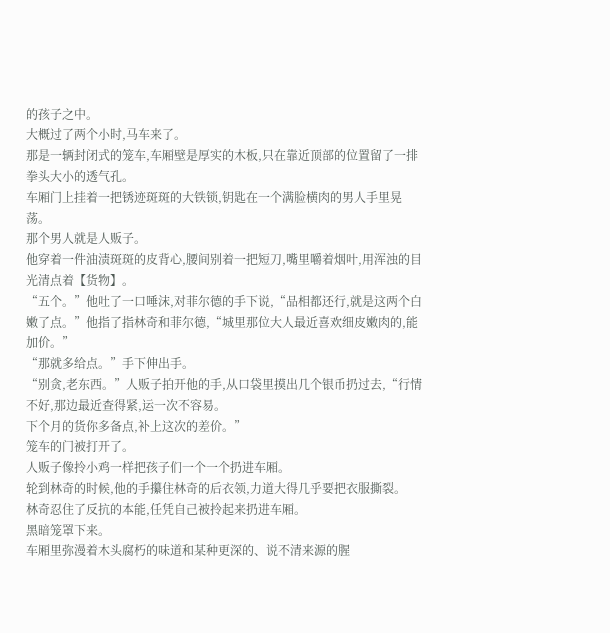的孩子之中。
大概过了两个小时,马车来了。
那是一辆封闭式的笼车,车厢壁是厚实的木板,只在靠近顶部的位置留了一排拳头大小的透气孔。
车厢门上挂着一把锈迹斑斑的大铁锁,钥匙在一个满脸横肉的男人手里晃荡。
那个男人就是人贩子。
他穿着一件油渍斑斑的皮背心,腰间别着一把短刀,嘴里嚼着烟叶,用浑浊的目光清点着【货物】。
“五个。”他吐了一口唾沫,对菲尔德的手下说,“品相都还行,就是这两个白嫩了点。”他指了指林奇和菲尔德,“城里那位大人最近喜欢细皮嫩肉的,能加价。”
“那就多给点。”手下伸出手。
“别贪,老东西。”人贩子拍开他的手,从口袋里摸出几个银币扔过去,“行情不好,那边最近查得紧,运一次不容易。
下个月的货你多备点,补上这次的差价。”
笼车的门被打开了。
人贩子像拎小鸡一样把孩子们一个一个扔进车厢。
轮到林奇的时候,他的手攥住林奇的后衣领,力道大得几乎要把衣服撕裂。
林奇忍住了反抗的本能,任凭自己被拎起来扔进车厢。
黑暗笼罩下来。
车厢里弥漫着木头腐朽的味道和某种更深的、说不清来源的腥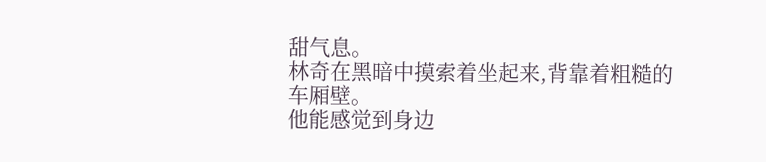甜气息。
林奇在黑暗中摸索着坐起来,背靠着粗糙的车厢壁。
他能感觉到身边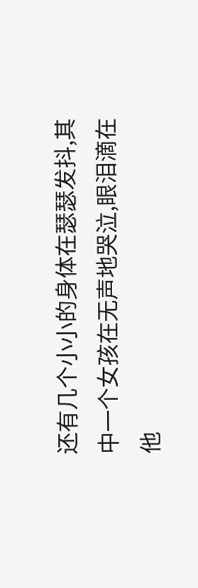还有几个小小的身体在瑟瑟发抖,其中一个女孩在无声地哭泣,眼泪滴在他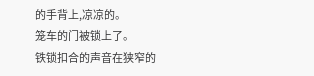的手背上,凉凉的。
笼车的门被锁上了。
铁锁扣合的声音在狭窄的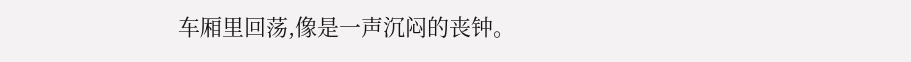车厢里回荡,像是一声沉闷的丧钟。